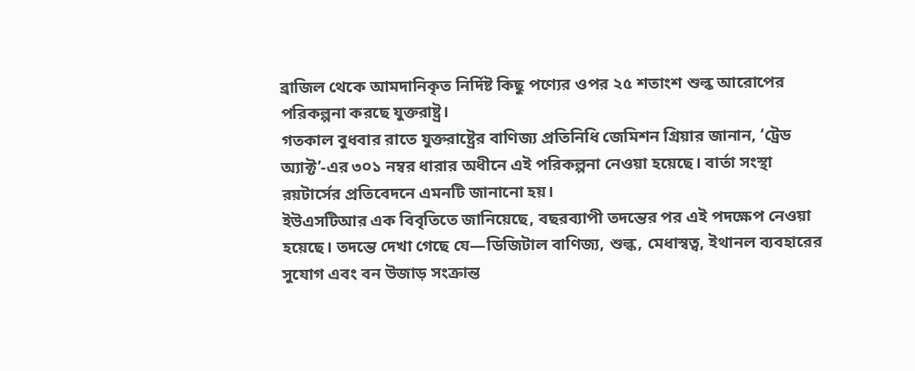ব্রাজিল থেকে আমদানিকৃত নির্দিষ্ট কিছু পণ্যের ওপর ২৫ শতাংশ শুল্ক আরোপের পরিকল্পনা করছে যুক্তরাষ্ট্র।
গতকাল বুধবার রাতে যুক্তরাষ্ট্রের বাণিজ্য প্রতিনিধি জেমিশন গ্রিয়ার জানান, ‘ট্রেড অ্যাক্ট’-এর ৩০১ নম্বর ধারার অধীনে এই পরিকল্পনা নেওয়া হয়েছে। বার্তা সংস্থা রয়টার্সের প্রতিবেদনে এমনটি জানানো হয়।
ইউএসটিআর এক বিবৃতিতে জানিয়েছে, বছরব্যাপী তদন্তের পর এই পদক্ষেপ নেওয়া হয়েছে। তদন্তে দেখা গেছে যে—ডিজিটাল বাণিজ্য, শুল্ক, মেধাস্বত্ব, ইথানল ব্যবহারের সুযোগ এবং বন উজাড় সংক্রান্ত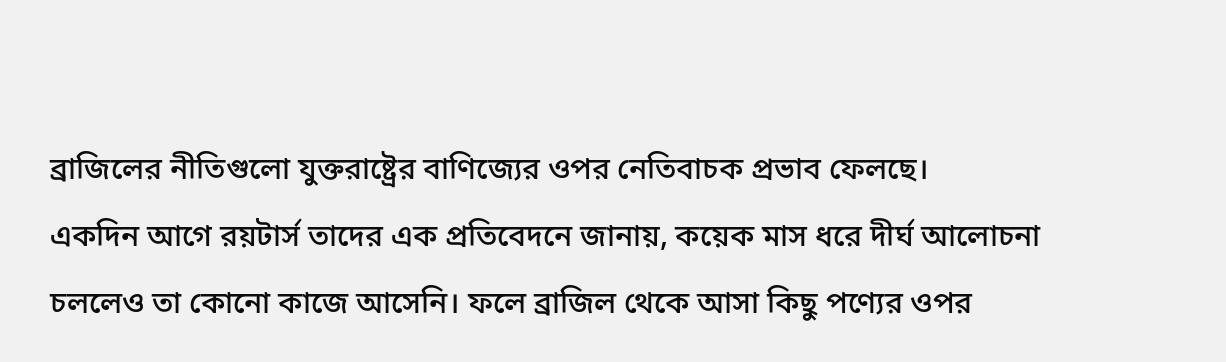ব্রাজিলের নীতিগুলো যুক্তরাষ্ট্রের বাণিজ্যের ওপর নেতিবাচক প্রভাব ফেলছে।
একদিন আগে রয়টার্স তাদের এক প্রতিবেদনে জানায়, কয়েক মাস ধরে দীর্ঘ আলোচনা চললেও তা কোনো কাজে আসেনি। ফলে ব্রাজিল থেকে আসা কিছু পণ্যের ওপর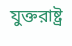যুক্তরাষ্ট্র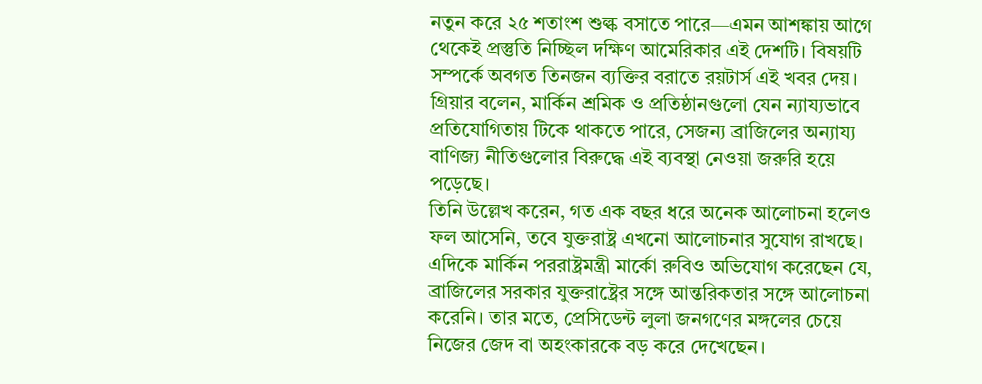নতুন করে ২৫ শতাংশ শুল্ক বসাতে পারে—এমন আশঙ্কায় আগে থেকেই প্রস্তুতি নিচ্ছিল দক্ষিণ আমেরিকার এই দেশটি। বিষয়টি সম্পর্কে অবগত তিনজন ব্যক্তির বরাতে রয়টার্স এই খবর দেয়।
গ্রিয়ার বলেন, মার্কিন শ্রমিক ও প্রতিষ্ঠানগুলো যেন ন্যায্যভাবে প্রতিযোগিতায় টিকে থাকতে পারে, সেজন্য ব্রাজিলের অন্যায্য বাণিজ্য নীতিগুলোর বিরুদ্ধে এই ব্যবস্থা নেওয়া জরুরি হয়ে পড়েছে।
তিনি উল্লেখ করেন, গত এক বছর ধরে অনেক আলোচনা হলেও ফল আসেনি, তবে যুক্তরাষ্ট্র এখনো আলোচনার সুযোগ রাখছে।
এদিকে মার্কিন পররাষ্ট্রমন্ত্রী মার্কো রুবিও অভিযোগ করেছেন যে, ব্রাজিলের সরকার যুক্তরাষ্ট্রের সঙ্গে আন্তরিকতার সঙ্গে আলোচনা করেনি। তার মতে, প্রেসিডেন্ট লুলা জনগণের মঙ্গলের চেয়ে নিজের জেদ বা অহংকারকে বড় করে দেখেছেন।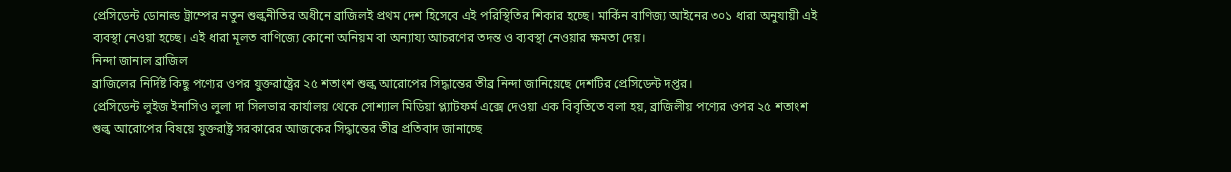প্রেসিডেন্ট ডোনাল্ড ট্রাম্পের নতুন শুল্কনীতির অধীনে ব্রাজিলই প্রথম দেশ হিসেবে এই পরিস্থিতির শিকার হচ্ছে। মার্কিন বাণিজ্য আইনের ৩০১ ধারা অনুযায়ী এই ব্যবস্থা নেওয়া হচ্ছে। এই ধারা মূলত বাণিজ্যে কোনো অনিয়ম বা অন্যায্য আচরণের তদন্ত ও ব্যবস্থা নেওয়ার ক্ষমতা দেয়।
নিন্দা জানাল ব্রাজিল
ব্রাজিলের নির্দিষ্ট কিছু পণ্যের ওপর যুক্তরাষ্ট্রের ২৫ শতাংশ শুল্ক আরোপের সিদ্ধান্তের তীব্র নিন্দা জানিয়েছে দেশটির প্রেসিডেন্ট দপ্তর।
প্রেসিডেন্ট লুইজ ইনাসিও লুলা দা সিলভার কার্যালয় থেকে সোশ্যাল মিডিয়া প্ল্যাটফর্ম এক্সে দেওয়া এক বিবৃতিতে বলা হয়, ব্রাজিলীয় পণ্যের ওপর ২৫ শতাংশ শুল্ক আরোপের বিষয়ে যুক্তরাষ্ট্র সরকারের আজকের সিদ্ধান্তের তীব্র প্রতিবাদ জানাচ্ছে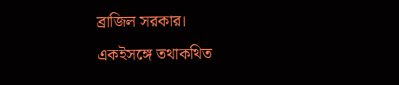ব্রাজিল সরকার।
একইসঙ্গে তথাকথিত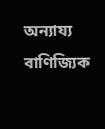অন্যায্য বাণিজ্যিক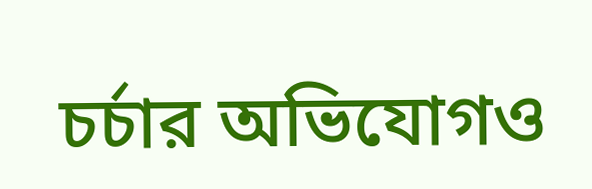চর্চার অভিযোগও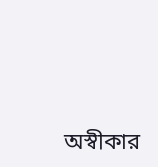অস্বীকার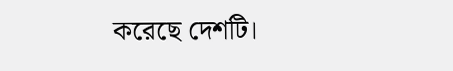করেছে দেশটি।